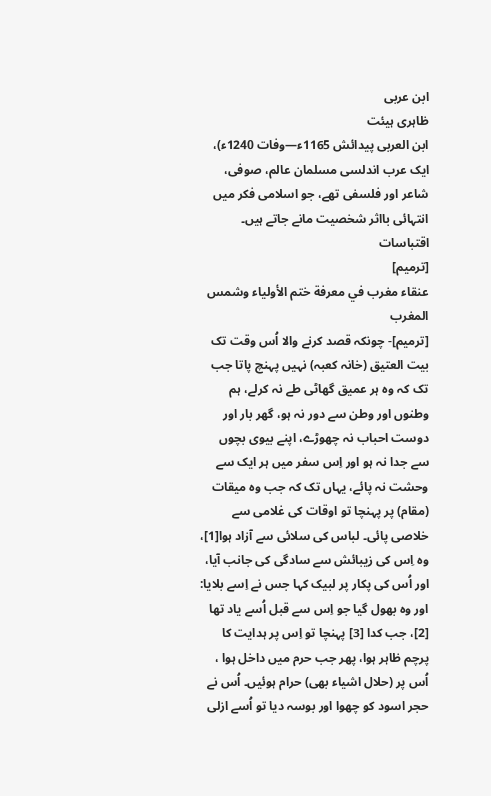ابن عربی
ظاہری ہیئت
ابن العربی پیدائش 1165ء—وفات 1240ء)، ایک عرب اندلسی مسلمان عالم، صوفی، شاعر اور فلسفی تھے، جو اسلامی فکر میں انتہائی بااثر شخصیت مانے جاتے ہیں۔
اقتباسات
[ترمیم]
عنقاء مغرب في معرفة ختم الأولياء وشمس المغرب
[ترمیم]- چونکہ قصد کرنے والا اُس وقت تک بیت العتیق (خانہ کعبہ) نہیں پہنچ پاتا جب تک کہ وہ ہر عمیق گھاٹی طے نہ کرلے، ہم وطنوں اور وطن سے دور نہ ہو، گھر بار اور دوست احباب نہ چھوڑے، اپنے بیوی بچوں سے جدا نہ ہو اور اِس سفر میں ہر ایک سے وحشت نہ پائے، یہاں تک کہ جب وہ میقات (مقام) پر پہنچا تو اوقات کی غلامی سے خلاصی پائی۔ لباس کی سلائی سے آزاد ہوا[1]، وہ اِس کی زیبائش سے سادگی کی جانب آیا، اور اُس کی پکار پر لبیک کہا جس نے اِسے بلایا: اور وہ بھول گیا جو اِس سے قبل اُسے یاد تھا [2]، جب کدا [3] پہنچا تو اِس پر ہدایت کا پرچم ظاہر ہوا، پھر جب حرم میں داخل ہوا ، اُس پر (حلال اشیاء بھی) حرام ہوئیں۔ اُس نے حجر اسود کو چھوا اور بوسہ دیا تو اُسے ازلی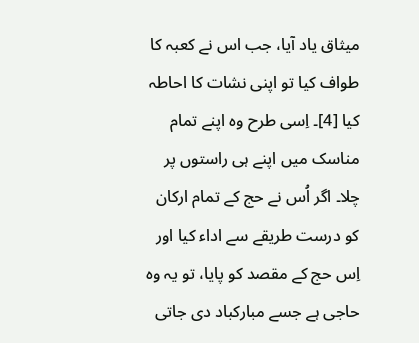میثاق یاد آیا، جب اس نے کعبہ کا طواف کیا تو اپنی نشات کا احاطہ کیا [4]۔ اِسی طرح وہ اپنے تمام مناسک میں اپنے ہی راستوں پر چلا۔ اگر اُس نے حج کے تمام ارکان کو درست طریقے سے اداء کیا اور اِس حج کے مقصد کو پایا، تو یہ وہ حاجی ہے جسے مبارکباد دی جاتی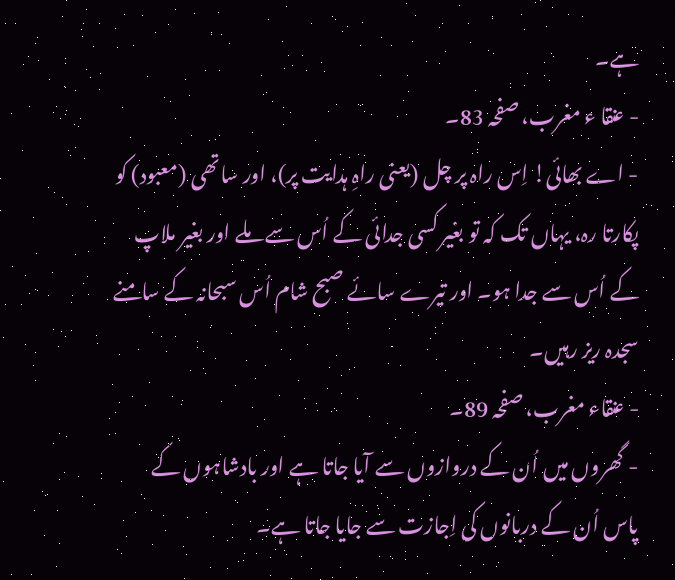ہے۔
- عنقا ء مغرب، صفحہ 83۔
- اے بھائی! اِس راہ پر چل (یعنی راہِ ہدایت پر)، اور ساتھی (معبود) کو پکارتا رہ، یہاں تک کہ تو بغیر کسی جدائی کے اُس سے ملے اور بغیر ملاپ کے اُس سے جدا ہو۔ اور تیرے سائے صبح شام اُس سبحانہ کے سامنے سجدہ ریز رہیں۔
- عنقاء مغرب، صفحہ 89۔
- گھروں میں اُن کے دروازوں سے آیا جاتا ہے اور بادشاہوں کے پاس اُن کے دربانوں کی اِجازت سے جایا جاتا ہے۔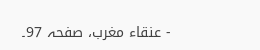- عنقاء مغرب، صفحہ 97۔